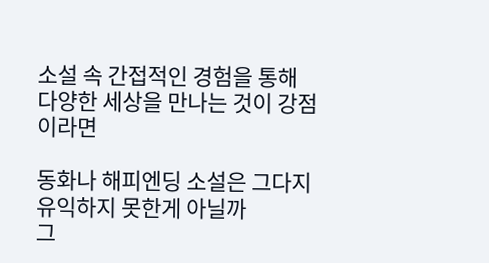소설 속 간접적인 경험을 통해
다양한 세상을 만나는 것이 강점이라면

동화나 해피엔딩 소설은 그다지 유익하지 못한게 아닐까
그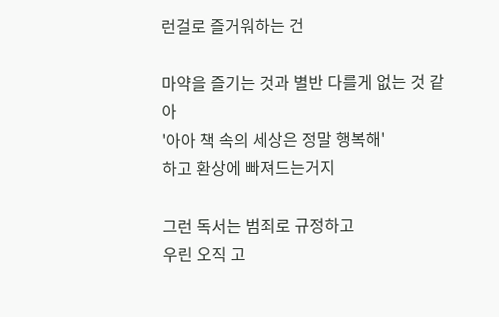런걸로 즐거워하는 건

마약을 즐기는 것과 별반 다를게 없는 것 같아
'아아 책 속의 세상은 정말 행복해'
하고 환상에 빠져드는거지

그런 독서는 범죄로 규정하고
우린 오직 고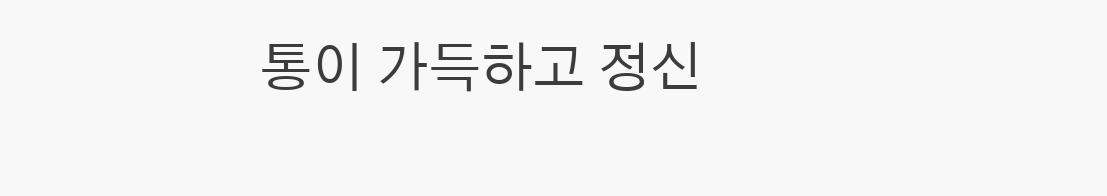통이 가득하고 정신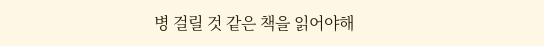병 걸릴 것 같은 책을 읽어야해